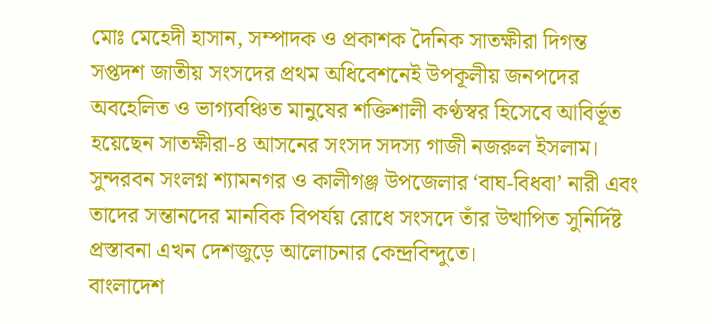মোঃ মেহেদী হাসান, সম্পাদক ও প্রকাশক দৈনিক সাতক্ষীরা দিগন্ত
সপ্তদশ জাতীয় সংসদের প্রথম অধিবেশনেই উপকূলীয় জনপদের অবহেলিত ও ভাগ্যবঞ্চিত মানুষের শক্তিশালী কণ্ঠস্বর হিসেবে আবির্ভূত হয়েছেন সাতক্ষীরা-৪ আসনের সংসদ সদস্য গাজী নজরুল ইসলাম। সুন্দরবন সংলগ্ন শ্যামনগর ও কালীগঞ্জ উপজেলার ‘বাঘ-বিধবা’ নারী এবং তাদের সন্তানদের মানবিক বিপর্যয় রোধে সংসদে তাঁর উত্থাপিত সুনির্দিষ্ট প্রস্তাবনা এখন দেশজুড়ে আলোচনার কেন্দ্রবিন্দুতে।
বাংলাদেশ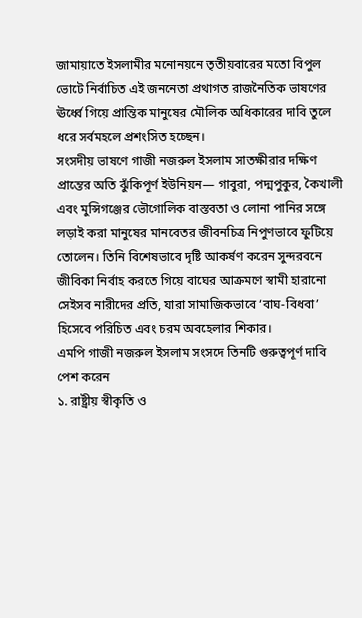জামায়াতে ইসলামীর মনোনয়নে তৃতীয়বারের মতো বিপুল ভোটে নির্বাচিত এই জননেতা প্রথাগত রাজনৈতিক ভাষণের ঊর্ধ্বে গিয়ে প্রান্তিক মানুষের মৌলিক অধিকারের দাবি তুলে ধরে সর্বমহলে প্রশংসিত হচ্ছেন।
সংসদীয় ভাষণে গাজী নজরুল ইসলাম সাতক্ষীরার দক্ষিণ প্রান্তের অতি ঝুঁকিপূর্ণ ইউনিয়ন— গাবুরা, পদ্মপুকুর, কৈখালী এবং মুন্সিগঞ্জের ভৌগোলিক বাস্তবতা ও লোনা পানির সঙ্গে লড়াই করা মানুষের মানবেতর জীবনচিত্র নিপুণভাবে ফুটিয়ে তোলেন। তিনি বিশেষভাবে দৃষ্টি আকর্ষণ করেন সুন্দরবনে জীবিকা নির্বাহ করতে গিয়ে বাঘের আক্রমণে স্বামী হারানো সেইসব নারীদের প্রতি, যারা সামাজিকভাবে ‘বাঘ-বিধবা’ হিসেবে পরিচিত এবং চরম অবহেলার শিকার।
এমপি গাজী নজরুল ইসলাম সংসদে তিনটি গুরুত্বপূর্ণ দাবি পেশ করেন
১. রাষ্ট্রীয় স্বীকৃতি ও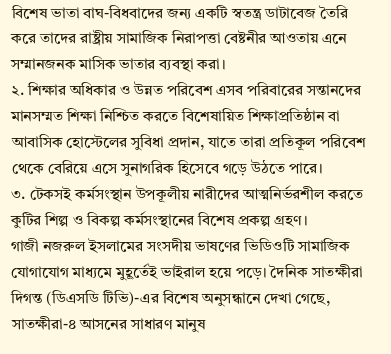বিশেষ ভাতা বাঘ-বিধবাদের জন্য একটি স্বতন্ত্র ডাটাবেজ তৈরি করে তাদের রাষ্ট্রীয় সামাজিক নিরাপত্তা বেষ্টনীর আওতায় এনে সম্মানজনক মাসিক ভাতার ব্যবস্থা করা।
২. শিক্ষার অধিকার ও উন্নত পরিবেশ এসব পরিবারের সন্তানদের মানসম্মত শিক্ষা নিশ্চিত করতে বিশেষায়িত শিক্ষাপ্রতিষ্ঠান বা আবাসিক হোস্টেলের সুবিধা প্রদান, যাতে তারা প্রতিকূল পরিবেশ থেকে বেরিয়ে এসে সুনাগরিক হিসেবে গড়ে উঠতে পারে।
৩. টেকসই কর্মসংস্থান উপকূলীয় নারীদের আত্মনির্ভরশীল করতে কুটির শিল্প ও বিকল্প কর্মসংস্থানের বিশেষ প্রকল্প গ্রহণ।
গাজী নজরুল ইসলামের সংসদীয় ভাষণের ভিডিওটি সামাজিক যোগাযোগ মাধ্যমে মুহূর্তেই ভাইরাল হয়ে পড়ে। দৈনিক সাতক্ষীরা দিগন্ত (ডিএসডি টিভি)-এর বিশেষ অনুসন্ধানে দেখা গেছে, সাতক্ষীরা-৪ আসনের সাধারণ মানুষ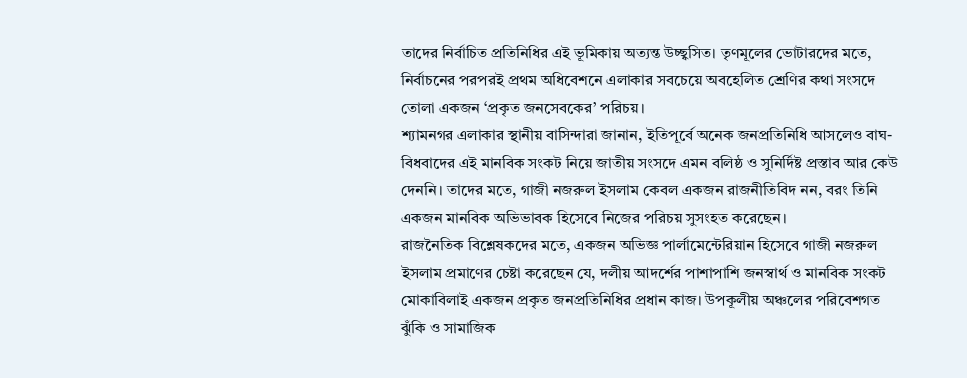তাদের নির্বাচিত প্রতিনিধির এই ভূমিকায় অত্যন্ত উচ্ছ্বসিত। তৃণমূলের ভোটারদের মতে, নির্বাচনের পরপরই প্রথম অধিবেশনে এলাকার সবচেয়ে অবহেলিত শ্রেণির কথা সংসদে তোলা একজন ‘প্রকৃত জনসেবকের’ পরিচয়।
শ্যামনগর এলাকার স্থানীয় বাসিন্দারা জানান, ইতিপূর্বে অনেক জনপ্রতিনিধি আসলেও বাঘ-বিধবাদের এই মানবিক সংকট নিয়ে জাতীয় সংসদে এমন বলিষ্ঠ ও সুনির্দিষ্ট প্রস্তাব আর কেউ দেননি। তাদের মতে, গাজী নজরুল ইসলাম কেবল একজন রাজনীতিবিদ নন, বরং তিনি একজন মানবিক অভিভাবক হিসেবে নিজের পরিচয় সুসংহত করেছেন।
রাজনৈতিক বিশ্লেষকদের মতে, একজন অভিজ্ঞ পার্লামেন্টেরিয়ান হিসেবে গাজী নজরুল ইসলাম প্রমাণের চেষ্টা করেছেন যে, দলীয় আদর্শের পাশাপাশি জনস্বার্থ ও মানবিক সংকট মোকাবিলাই একজন প্রকৃত জনপ্রতিনিধির প্রধান কাজ। উপকূলীয় অঞ্চলের পরিবেশগত ঝুঁকি ও সামাজিক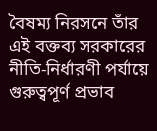বৈষম্য নিরসনে তাঁর এই বক্তব্য সরকারের নীতি-নির্ধারণী পর্যায়ে গুরুত্বপূর্ণ প্রভাব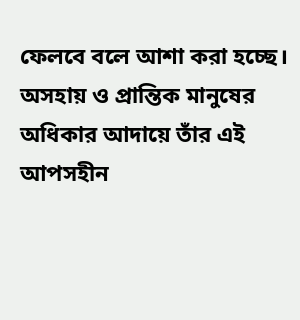ফেলবে বলে আশা করা হচ্ছে।
অসহায় ও প্রান্তিক মানুষের অধিকার আদায়ে তাঁর এই আপসহীন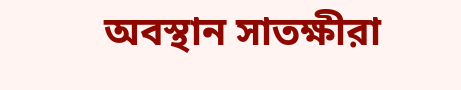অবস্থান সাতক্ষীরা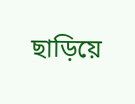ছাড়িয়ে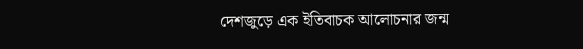দেশজুড়ে এক ইতিবাচক আলোচনার জন্ম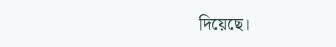দিয়েছে।